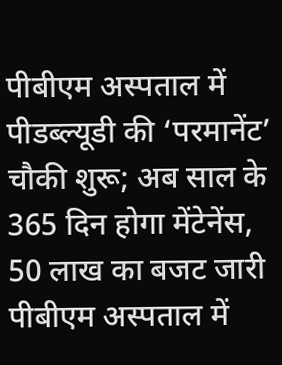पीबीएम अस्पताल में पीडब्ल्यूडी की ‘परमानेंट’ चौकी शुरू; अब साल के 365 दिन होगा मेंटेनेंस, 50 लाख का बजट जारी
पीबीएम अस्पताल में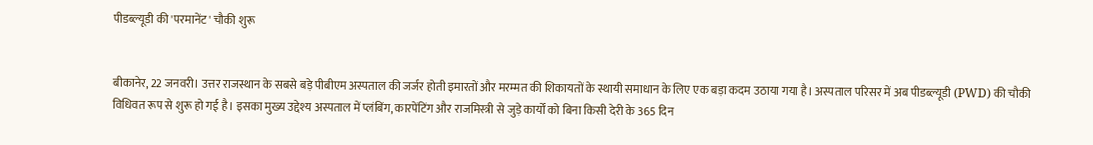पीडब्ल्यूडी की 'परमानेंट' चौकी शुरू


बीकानेर, 22 जनवरी। उत्तर राजस्थान के सबसे बड़े पीबीएम अस्पताल की जर्जर होती इमारतों और मरम्मत की शिकायतों के स्थायी समाधान के लिए एक बड़ा कदम उठाया गया है। अस्पताल परिसर में अब पीडब्ल्यूडी (PWD) की चौकी विधिवत रूप से शुरू हो गई है। इसका मुख्य उद्देश्य अस्पताल में प्लंबिंग, कारपेंटिंग और राजमिस्त्री से जुड़े कार्यों को बिना किसी देरी के 365 दिन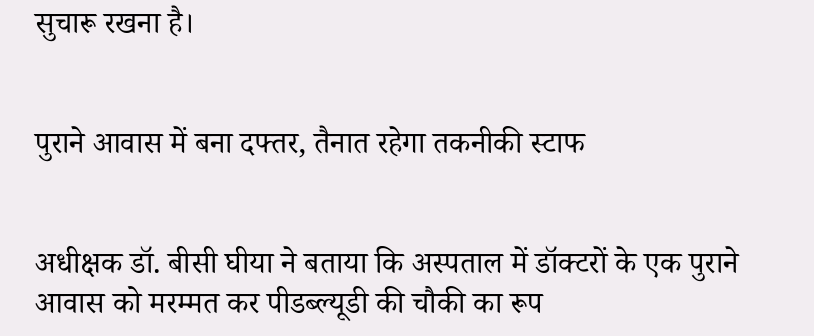सुचारू रखना है।


पुराने आवास में बना दफ्तर, तैनात रहेगा तकनीकी स्टाफ


अधीक्षक डॉ. बीसी घीया ने बताया कि अस्पताल में डॉक्टरों के एक पुराने आवास को मरम्मत कर पीडब्ल्यूडी की चौकी का रूप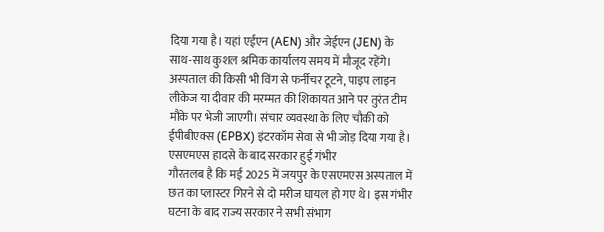दिया गया है। यहां एईएन (AEN) और जेईएन (JEN) के साथ-साथ कुशल श्रमिक कार्यालय समय में मौजूद रहेंगे। अस्पताल की किसी भी विंग से फर्नीचर टूटने, पाइप लाइन लीकेज या दीवार की मरम्मत की शिकायत आने पर तुरंत टीम मौके पर भेजी जाएगी। संचार व्यवस्था के लिए चौकी को ईपीबीएक्स (EPBX) इंटरकॉम सेवा से भी जोड़ दिया गया है।
एसएमएस हादसे के बाद सरकार हुई गंभीर
गौरतलब है कि मई 2025 में जयपुर के एसएमएस अस्पताल में छत का प्लास्टर गिरने से दो मरीज घायल हो गए थे। इस गंभीर घटना के बाद राज्य सरकार ने सभी संभाग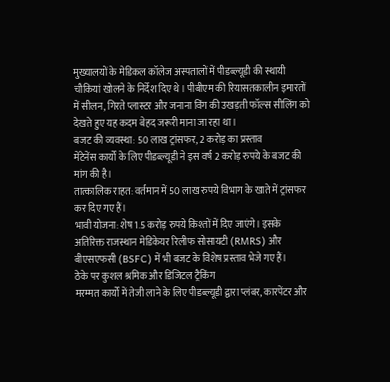मुख्यालयों के मेडिकल कॉलेज अस्पतालों में पीडब्ल्यूडी की स्थायी चौकियां खोलने के निर्देश दिए थे। पीबीएम की रियासतकालीन इमारतों में सीलन, गिरते प्लास्टर और जनाना विंग की उखड़ती फॉल्स सीलिंग को देखते हुए यह कदम बेहद जरूरी माना जा रहा था।
बजट की व्यवस्था: 50 लाख ट्रांसफर, 2 करोड़ का प्रस्ताव
मेंटेनेंस कार्यों के लिए पीडब्ल्यूडी ने इस वर्ष 2 करोड़ रुपये के बजट की मांग की है।
तात्कालिक राहत: वर्तमान में 50 लाख रुपये विभाग के खाते में ट्रांसफर कर दिए गए हैं।
भावी योजना: शेष 1.5 करोड़ रुपये किश्तों में दिए जाएंगे। इसके अतिरिक्त राजस्थान मेडिकेयर रिलीफ सोसायटी (RMRS) और बीएसएफसी (BSFC) में भी बजट के विशेष प्रस्ताव भेजे गए हैं।
ठेके पर कुशल श्रमिक और डिजिटल ट्रैकिंग
मरम्मत कार्यों में तेजी लाने के लिए पीडब्ल्यूडी द्वारा प्लंबर, कारपेंटर और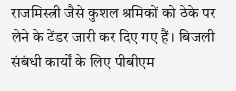राजमिस्त्री जैसे कुशल श्रमिकों को ठेके पर लेने के टेंडर जारी कर दिए गए हैं। बिजली संबंधी कार्यों के लिए पीबीएम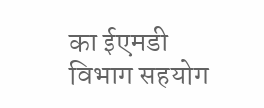का ईएमडी विभाग सहयोग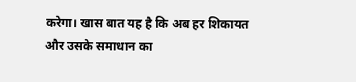करेगा। खास बात यह है कि अब हर शिकायत और उसके समाधान का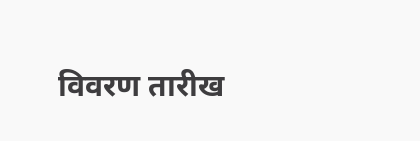विवरण तारीख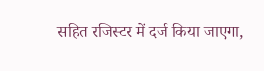सहित रजिस्टर में दर्ज किया जाएगा,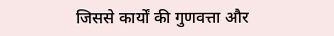जिससे कार्यों की गुणवत्ता और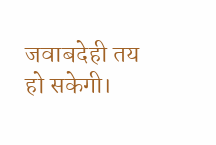जवाबदेही तय हो सकेगी।